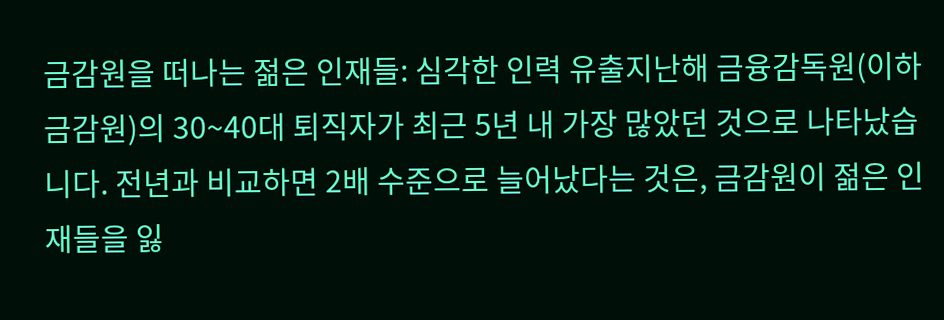금감원을 떠나는 젊은 인재들: 심각한 인력 유출지난해 금융감독원(이하 금감원)의 30~40대 퇴직자가 최근 5년 내 가장 많았던 것으로 나타났습니다. 전년과 비교하면 2배 수준으로 늘어났다는 것은, 금감원이 젊은 인재들을 잃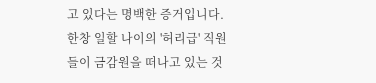고 있다는 명백한 증거입니다. 한창 일할 나이의 '허리급' 직원들이 금감원을 떠나고 있는 것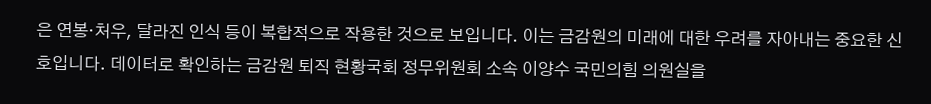은 연봉·처우, 달라진 인식 등이 복합적으로 작용한 것으로 보입니다. 이는 금감원의 미래에 대한 우려를 자아내는 중요한 신호입니다. 데이터로 확인하는 금감원 퇴직 현황국회 정무위원회 소속 이양수 국민의힘 의원실을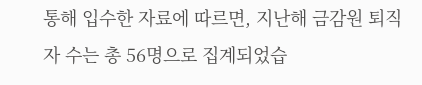통해 입수한 자료에 따르면, 지난해 금감원 퇴직자 수는 총 56명으로 집계되었습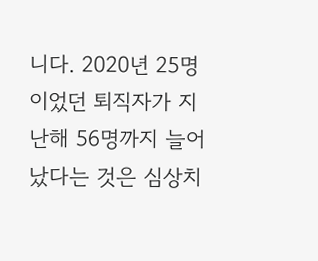니다. 2020년 25명이었던 퇴직자가 지난해 56명까지 늘어났다는 것은 심상치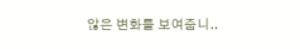않은 변화를 보여줍니..